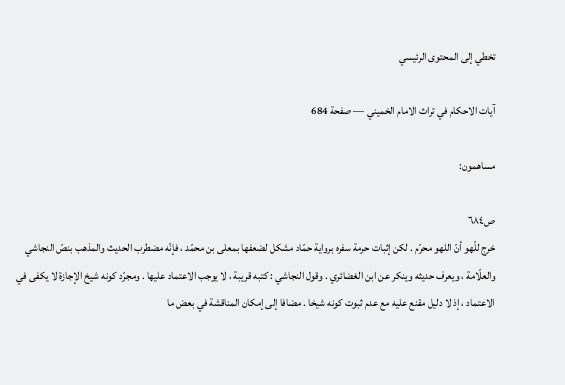تخطي إلى المحتوى الرئيسي

آيات الاحكام في تراث الامام الخميني — صفحة 684

مساهمون:

ص٦٨٤
خرج للّهو أنّ اللهو محرّم . لكن إثبات حرمة سفره برواية حمّاد مشكل لضعفها بمعلى بن محمّد ، فإنّه مضطرب الحديث والمذهب بنصّ النجاشي والعلّامة ، ويعرف حديثه وينكر عن ابن الغضائري . وقول النجاشي : كتبه قريبة ، لا يوجب الاعتماد عليها . ومجرّد كونه شيخ الإجازة لا يكفى في الاعتماد ، إذ لا دليل مقنع عليه مع عدم ثبوت كونه شيخا . مضافا إلى إمكان المناقشة في بعض ما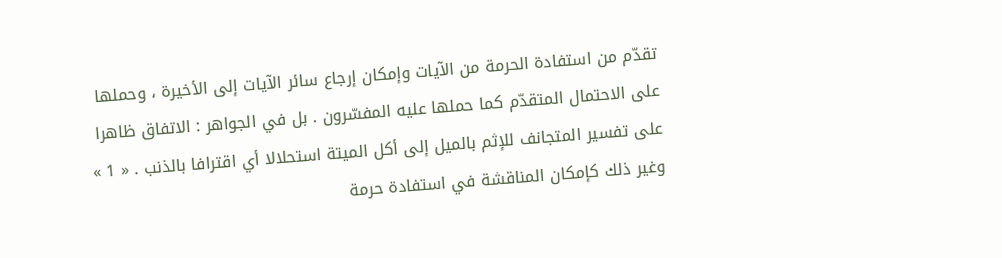تقدّم من استفادة الحرمة من الآيات وإمكان إرجاع سائر الآيات إلى الأخيرة ، وحملها على الاحتمال المتقدّم كما حملها عليه المفسّرون . بل في الجواهر : الاتفاق ظاهرا على تفسير المتجانف للإثم بالميل إلى أكل الميتة استحلالا أي اقترافا بالذنب . « 1 » وغير ذلك كإمكان المناقشة في استفادة حرمة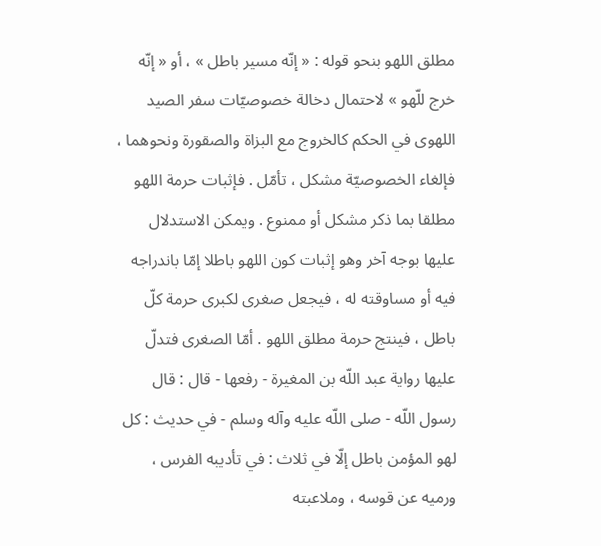مطلق اللهو بنحو قوله : « إنّه مسير باطل » ، أو « إنّه خرج للّهو » لاحتمال دخالة خصوصيّات سفر الصيد اللهوى في الحكم كالخروج مع البزاة والصقورة ونحوهما ، فإلغاء الخصوصيّة مشكل ، تأمّل . فإثبات حرمة اللهو مطلقا بما ذكر مشكل أو ممنوع . ويمكن الاستدلال عليها بوجه آخر وهو إثبات كون اللهو باطلا إمّا باندراجه فيه أو مساوقته له ، فيجعل صغرى لكبرى حرمة كلّ باطل ، فينتج حرمة مطلق اللهو . أمّا الصغرى فتدلّ عليها رواية عبد اللّه بن المغيرة - رفعها - قال : قال رسول اللّه - صلى اللّه عليه وآله وسلم - في حديث : كل لهو المؤمن باطل إلّا في ثلاث : في تأديبه الفرس ، ورميه عن قوسه ، وملاعبته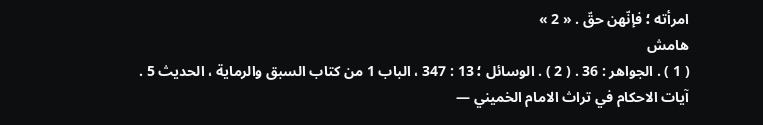امرأته ؛ فإنّهن حقّ . « 2 »
هامش
( 1 ) . الجواهر : 36 . ( 2 ) . الوسائل ؛ 13 : 347 ، الباب 1 من كتاب السبق والرماية ، الحديث 5 .
آيات الاحكام في تراث الامام الخميني —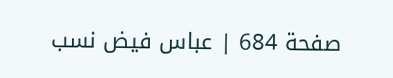صفحة 684 | عباس فيض نسب